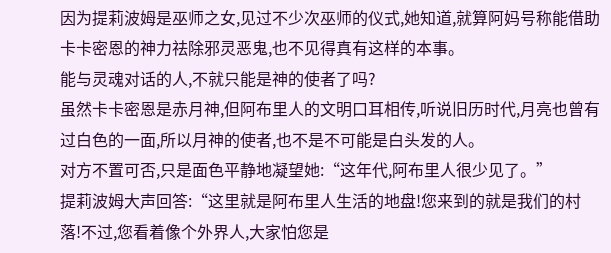因为提莉波姆是巫师之女,见过不少次巫师的仪式,她知道,就算阿妈号称能借助卡卡密恩的神力祛除邪灵恶鬼,也不见得真有这样的本事。
能与灵魂对话的人,不就只能是神的使者了吗?
虽然卡卡密恩是赤月神,但阿布里人的文明口耳相传,听说旧历时代,月亮也曾有过白色的一面,所以月神的使者,也不是不可能是白头发的人。
对方不置可否,只是面色平静地凝望她:“这年代,阿布里人很少见了。”
提莉波姆大声回答:“这里就是阿布里人生活的地盘!您来到的就是我们的村落!不过,您看着像个外界人,大家怕您是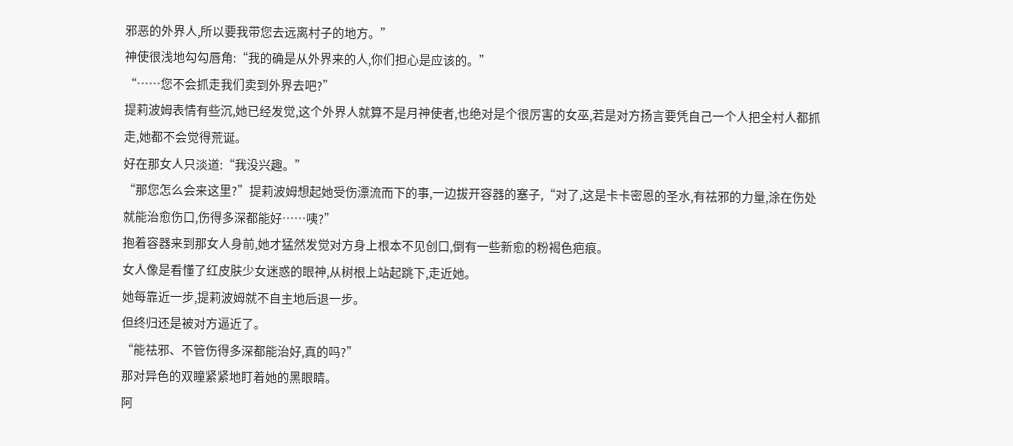邪恶的外界人,所以要我带您去远离村子的地方。”
神使很浅地勾勾唇角:“我的确是从外界来的人,你们担心是应该的。”
“……您不会抓走我们卖到外界去吧?”
提莉波姆表情有些沉,她已经发觉,这个外界人就算不是月神使者,也绝对是个很厉害的女巫,若是对方扬言要凭自己一个人把全村人都抓走,她都不会觉得荒诞。
好在那女人只淡道:“我没兴趣。”
“那您怎么会来这里?”提莉波姆想起她受伤漂流而下的事,一边拔开容器的塞子,“对了,这是卡卡密恩的圣水,有祛邪的力量,涂在伤处就能治愈伤口,伤得多深都能好……咦?”
抱着容器来到那女人身前,她才猛然发觉对方身上根本不见创口,倒有一些新愈的粉褐色疤痕。
女人像是看懂了红皮肤少女迷惑的眼神,从树根上站起跳下,走近她。
她每靠近一步,提莉波姆就不自主地后退一步。
但终归还是被对方逼近了。
“能祛邪、不管伤得多深都能治好,真的吗?”
那对异色的双瞳紧紧地盯着她的黑眼睛。
阿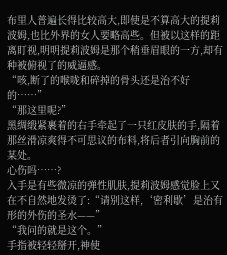布里人普遍长得比较高大,即使是不算高大的提莉波姆,也比外界的女人要略高些。但被以这样的距离盯视,明明提莉波姆是那个稍垂眉眼的一方,却有种被俯视了的威逼感。
“咳,断了的喉咙和碎掉的骨头还是治不好的……”
“那这里呢?”
黑绸缎紧裹着的右手牵起了一只红皮肤的手,隔着那丝滑凉爽得不可思议的布料,将后者引向胸前的某处。
心伤吗……?
入手是有些微凉的弹性肌肤,提莉波姆感觉脸上又在不自然地发烫了:“请别这样,‘密利歇’是治有形的外伤的圣水——”
“我问的就是这个。”
手指被轻轻掰开,神使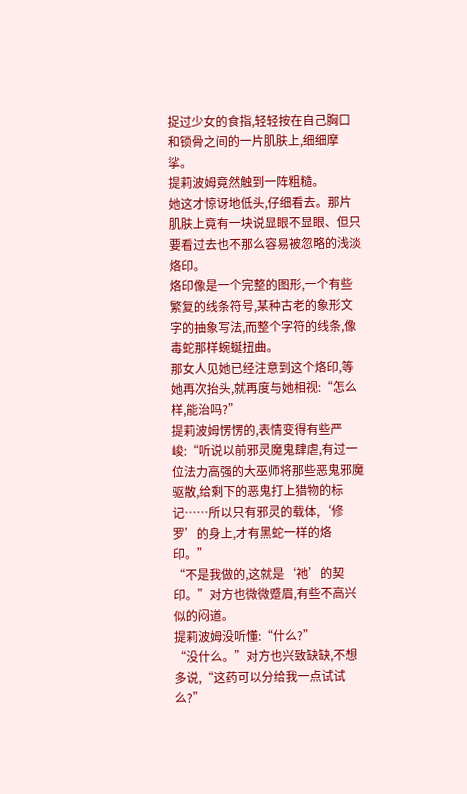捉过少女的食指,轻轻按在自己胸口和锁骨之间的一片肌肤上,细细摩挲。
提莉波姆竟然触到一阵粗糙。
她这才惊讶地低头,仔细看去。那片肌肤上竟有一块说显眼不显眼、但只要看过去也不那么容易被忽略的浅淡烙印。
烙印像是一个完整的图形,一个有些繁复的线条符号,某种古老的象形文字的抽象写法,而整个字符的线条,像毒蛇那样蜿蜒扭曲。
那女人见她已经注意到这个烙印,等她再次抬头,就再度与她相视:“怎么样,能治吗?”
提莉波姆愣愣的,表情变得有些严峻:“听说以前邪灵魔鬼肆虐,有过一位法力高强的大巫师将那些恶鬼邪魔驱散,给剩下的恶鬼打上猎物的标记……所以只有邪灵的载体,‘修罗’的身上,才有黑蛇一样的烙印。”
“不是我做的,这就是‘祂’的契印。”对方也微微蹙眉,有些不高兴似的闷道。
提莉波姆没听懂:“什么?”
“没什么。”对方也兴致缺缺,不想多说,“这药可以分给我一点试试么?”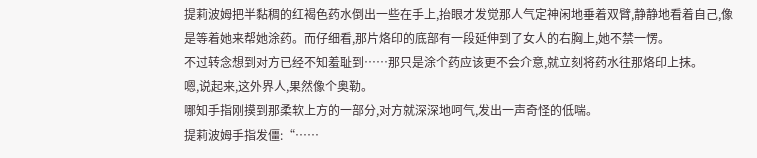提莉波姆把半黏稠的红褐色药水倒出一些在手上,抬眼才发觉那人气定神闲地垂着双臂,静静地看着自己,像是等着她来帮她涂药。而仔细看,那片烙印的底部有一段延伸到了女人的右胸上,她不禁一愣。
不过转念想到对方已经不知羞耻到……那只是涂个药应该更不会介意,就立刻将药水往那烙印上抹。
嗯,说起来,这外界人,果然像个奥勒。
哪知手指刚摸到那柔软上方的一部分,对方就深深地呵气,发出一声奇怪的低喘。
提莉波姆手指发僵:“……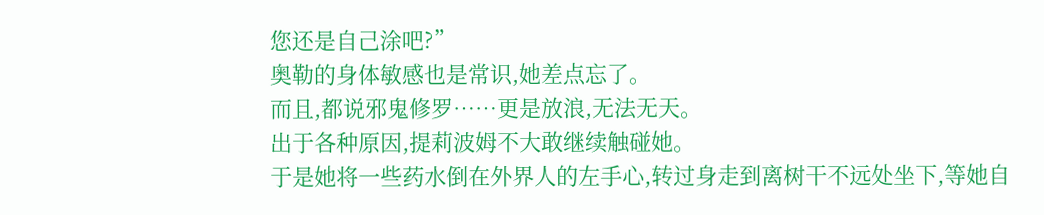您还是自己涂吧?”
奥勒的身体敏感也是常识,她差点忘了。
而且,都说邪鬼修罗……更是放浪,无法无天。
出于各种原因,提莉波姆不大敢继续触碰她。
于是她将一些药水倒在外界人的左手心,转过身走到离树干不远处坐下,等她自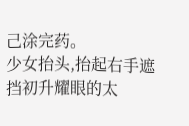己涂完药。
少女抬头,抬起右手遮挡初升耀眼的太